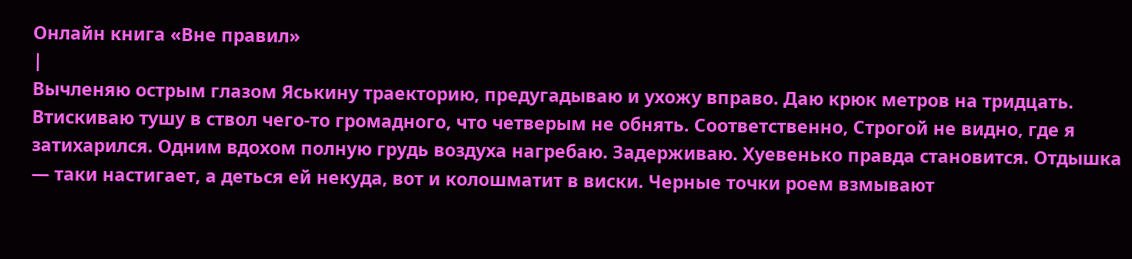Онлайн книга «Вне правил»
|
Вычленяю острым глазом Яськину траекторию, предугадываю и ухожу вправо. Даю крюк метров на тридцать. Втискиваю тушу в ствол чего-то громадного, что четверым не обнять. Соответственно, Строгой не видно, где я затихарился. Одним вдохом полную грудь воздуха нагребаю. Задерживаю. Хуевенько правда становится. Отдышка — таки настигает, а деться ей некуда, вот и колошматит в виски. Черные точки роем взмывают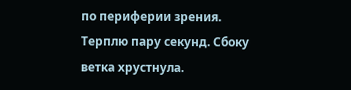по периферии зрения. Терплю пару секунд. Сбоку ветка хрустнула.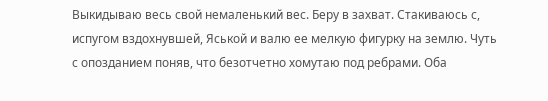Выкидываю весь свой немаленький вес. Беру в захват. Стакиваюсь с, испугом вздохнувшей, Яськой и валю ее мелкую фигурку на землю. Чуть с опозданием поняв, что безотчетно хомутаю под ребрами. Оба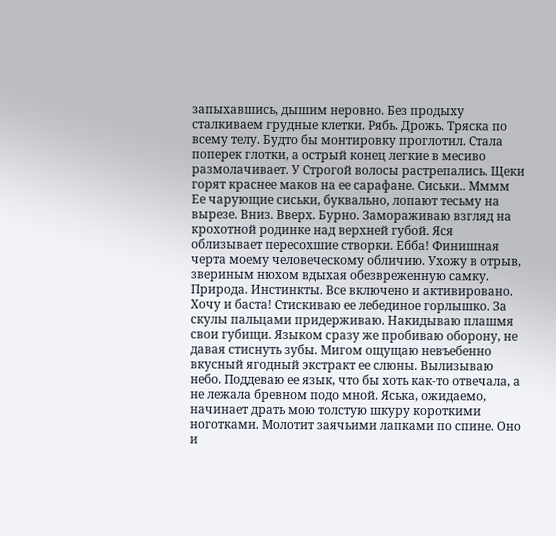запыхавшись, дышим неровно. Без продыху сталкиваем грудные клетки. Рябь. Дрожь. Тряска по всему телу. Будто бы монтировку проглотил. Стала поперек глотки, а острый конец легкие в месиво размолачивает. У Строгой волосы растрепались. Щеки горят краснее маков на ее сарафане. Сиськи.. Мммм Ее чарующие сиськи, буквально, лопают тесьму на вырезе. Вниз. Вверх. Бурно. Замораживаю взгляд на крохотной родинке над верхней губой. Яся облизывает пересохшие створки. Ебба! Финишная черта моему человеческому обличию. Ухожу в отрыв, звериным нюхом вдыхая обезвреженную самку. Природа. Инстинкты. Все включено и активировано. Хочу и баста! Стискиваю ее лебединое горлышко. За скулы пальцами придерживаю. Накидываю плашмя свои губищи. Языком сразу же пробиваю оборону, не давая стиснуть зубы. Мигом ощущаю невъебенно вкусный ягодный экстракт ее слюны. Вылизываю небо. Поддеваю ее язык, что бы хоть как-то отвечала, а не лежала бревном подо мной. Яська, ожидаемо, начинает драть мою толстую шкуру короткими ноготками. Молотит заячьими лапками по спине. Оно и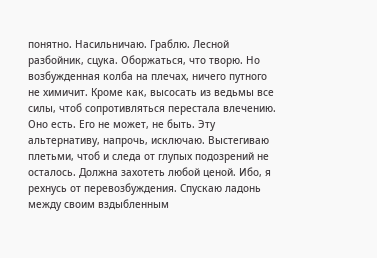понятно. Насильничаю. Граблю. Лесной разбойник, сцука. Оборжаться, что творю. Но возбужденная колба на плечах, ничего путного не химичит. Кроме как, высосать из ведьмы все силы, чтоб сопротивляться перестала влечению. Оно есть. Его не может, не быть. Эту альтернативу, напрочь, исключаю. Выстегиваю плетьми, чтоб и следа от глупых подозрений не осталось. Должна захотеть любой ценой. Ибо, я рехнусь от перевозбуждения. Спускаю ладонь между своим вздыбленным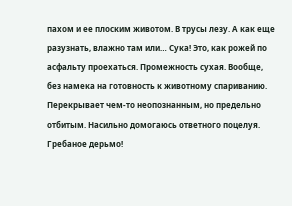пахом и ее плоским животом. В трусы лезу. А как еще разузнать, влажно там или… Сука! Это, как рожей по асфальту проехаться. Промежность сухая. Вообще, без намека на готовность к животному спариванию. Перекрывает чем-то неопознанным, но предельно отбитым. Насильно домогаюсь ответного поцелуя. Гребаное дерьмо!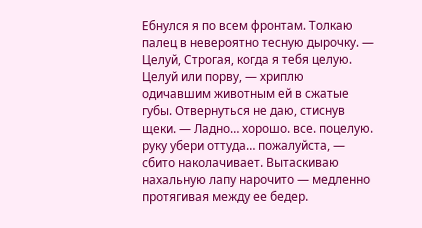Ебнулся я по всем фронтам. Толкаю палец в невероятно тесную дырочку. — Целуй, Строгая, когда я тебя целую. Целуй или порву, — хриплю одичавшим животным ей в сжатые губы. Отвернуться не даю, стиснув щеки. — Ладно… хорошо. все. поцелую. руку убери оттуда… пожалуйста, — сбито наколачивает. Вытаскиваю нахальную лапу нарочито — медленно протягивая между ее бедер.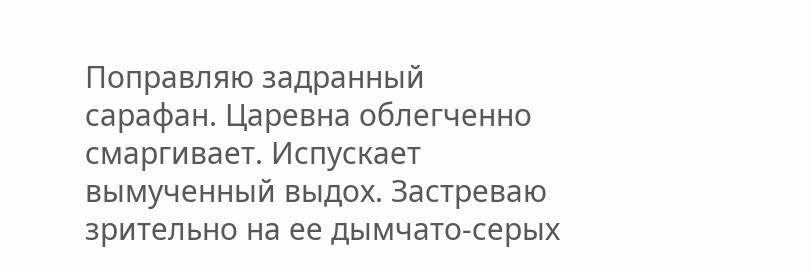Поправляю задранный сарафан. Царевна облегченно смаргивает. Испускает вымученный выдох. Застреваю зрительно на ее дымчато-серых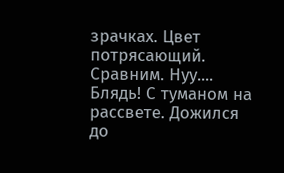зрачках. Цвет потрясающий. Сравним. Нуу.... Блядь! С туманом на рассвете. Дожился до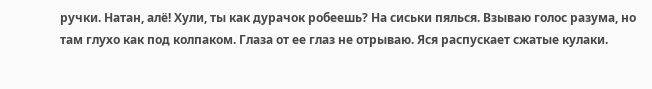ручки. Натан, алё! Хули, ты как дурачок робеешь? На сиськи пялься. Взываю голос разума, но там глухо как под колпаком. Глаза от ее глаз не отрываю. Яся распускает сжатые кулаки.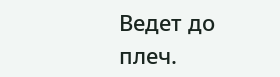Ведет до плеч.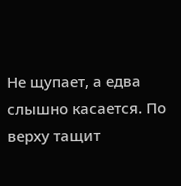Не щупает, а едва слышно касается. По верху тащит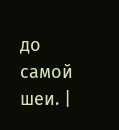до самой шеи. |